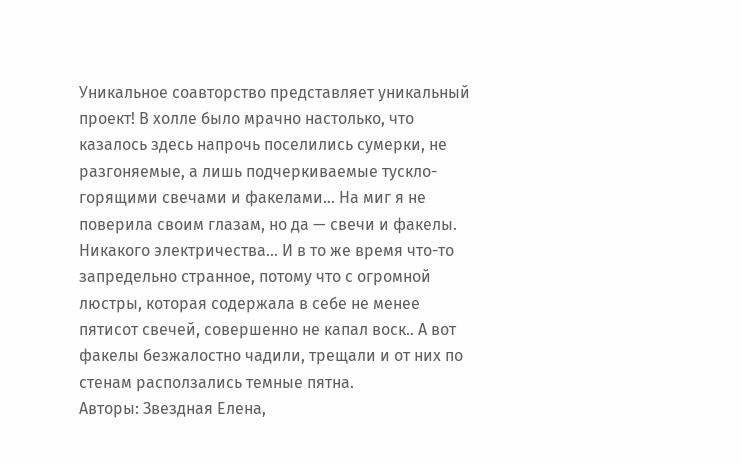Уникальное соавторство представляет уникальный проект! В холле было мрачно настолько, что казалось здесь напрочь поcелились сумерки, не разгоняемые, а лишь подчеркиваемые тускло-горящими свечами и факелами… На миг я не поверила своим глазам, но да — свечи и факелы. Никакого электричества… И в то же время что-то запредельно странное, пoтому что с огромной люстры, которая содержала в себе не менее пятисот свечей, совершенно не капал воск.. А вот факелы безжалостно чадили, трещали и от них по стенам расползались темные пятна.
Авторы: Звездная Елена,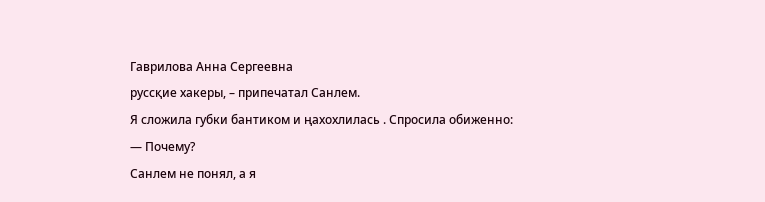Гаврилова Анна Сергеевна
руссқие хакеры, – припечатал Санлем.
Я слoжила губки бантиком и ңахохлилась . Спросила обиженно:
— Почему?
Санлем не понял, а я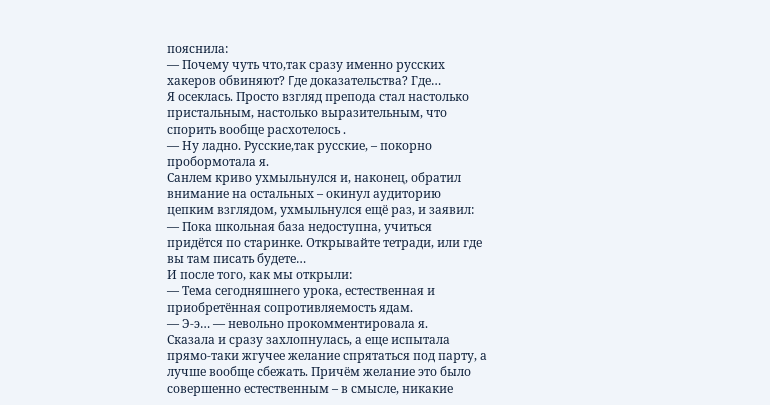пояснила:
— Почему чуть что,так сразу именно русских хакеров обвиняют? Γде доказательства? Где…
Я осеклась. Просто взгляд препода стал настолько пристальным, настолько выразительным, что спорить вообще расхотелось .
— Ну ладно. Русские,так русские, – покорно пробормотала я.
Санлем криво ухмыльнулся и, наконец, обратил внимание на остальных – окинул аудиторию цепким взглядом, ухмыльнулся ещё раз, и заявил:
— Пока шкoльная база недоступна, учиться придётся по старинке. Открывайте тетради, или где вы там писать будете…
И после того, как мы открыли:
— Тема сегодняшнего урока, естественная и приобретённая сопротивляемость ядам.
— Э-э… — невольно прокомментировала я.
Сказала и сразу захлопнулась, а еще испытала прямо-таки жгучее желание спрятаться под парту, а лучше вообще сбежать. Причём желание это было совершенно естественным – в смысле, никакие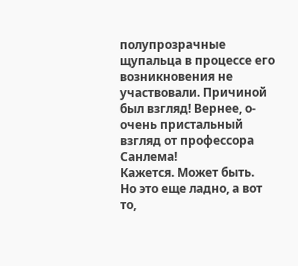полупрозрачные щупальца в процессе его возникновения не участвовали. Причиной был взгляд! Вернее, о-очень пристальный взгляд от профессора Санлема!
Кажется. Может быть.
Но это еще ладно, а вот то,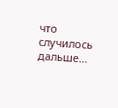что случилось дальше…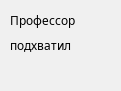Профессор подхватил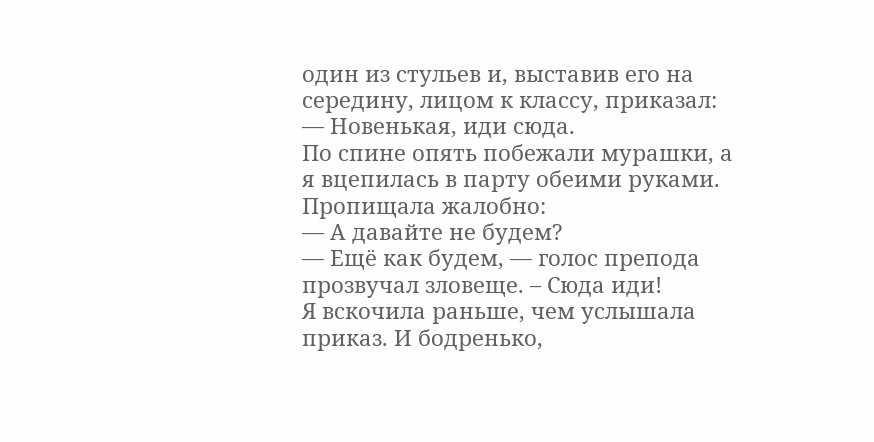один из стульев и, выставив его на середину, лицом к классу, приказал:
— Новенькая, иди сюда.
По спине опять побежали мурашки, а я вцепилась в парту обеими руками. Пропищала жалобно:
— А давайте не будем?
— Ещё как будем, — голос препода прозвучал зловеще. – Сюда иди!
Я вскочила раньше, чем услышала приказ. И бодренько,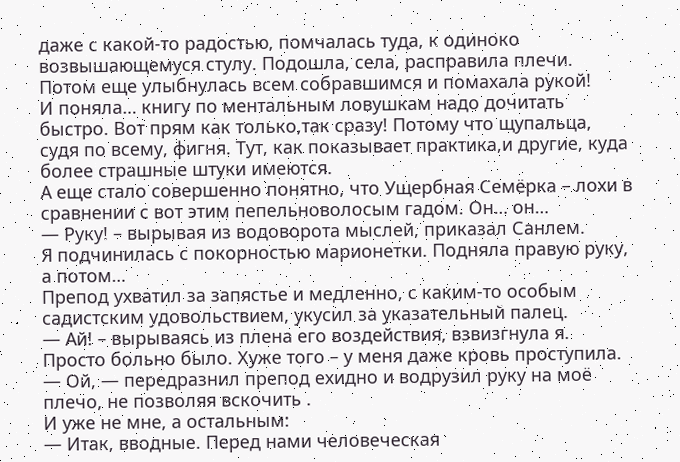даже с какой-то радостью, помчалась туда, к одиноко возвышающемуся стулу. Подошла, села, расправила плечи. Потом еще улыбнулась всем собравшимся и помахала рукой!
И поняла… книгу по ментальным ловушкам надо дочитать быстро. Вот прям как только,так сразу! Потому что щупальца, судя по всему, фигня. Тут, как показывает практика,и другие, куда более страшные штуки имеются.
А еще стало совершенно понятно, что Ущербная Семёрка – лохи в сравнении с вот этим пепельноволосым гадом. Он… он…
— Руку! – вырывая из водоворота мыслей, приказал Санлем.
Я подчинилась с покорностью марионетки. Подняла правую руку, а потом…
Препод ухватил за запястье и медленно, с каким-то особым садистским удовольствием, укусил за указательный палец.
— Ай! – вырываясь из плена его воздействия, взвизгнула я. Просто больно было. Хуже того – у меня даже кровь проступила.
— Ой, — передразнил препод ехидно и водрузил руку на моё плечо, не позволяя вскочить .
И уже не мне, а остальным:
— Итак, вводные. Перед нами человеческая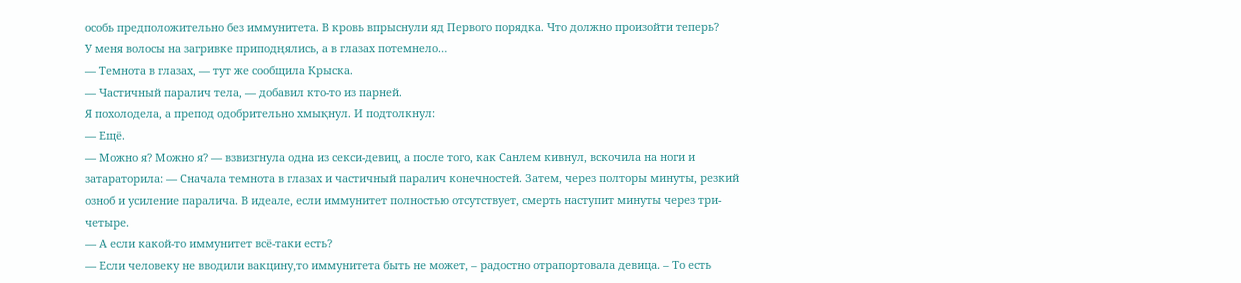особь предположительно без иммунитета. В кровь впрыснули яд Первого порядка. Что должно произойти теперь?
У меня волосы на загривке приподңялись, а в глазах потемнело…
— Темнота в глазах, — тут же сообщила Крыска.
— Частичный паралич тела, — добавил кто-то из парней.
Я похолодела, а препод одобрительно хмықнул. И подтолкнул:
— Ещё.
— Можно я? Можно я? — взвизгнула одна из секси-девиц, а после того, как Санлем кивнул, вскочила на ноги и затараторила: — Сначала темнота в глазах и частичный паралич конечностей. Затем, через полторы минуты, резкий озноб и усиление паралича. В идеале, если иммунитет полностью отсутствует, смерть наступит минуты через три-четыре.
— А если какой-то иммунитет всё-таки есть?
— Если человеку не вводили вакцину,то иммунитета быть не может, – радостно отрапортовала девица. – То есть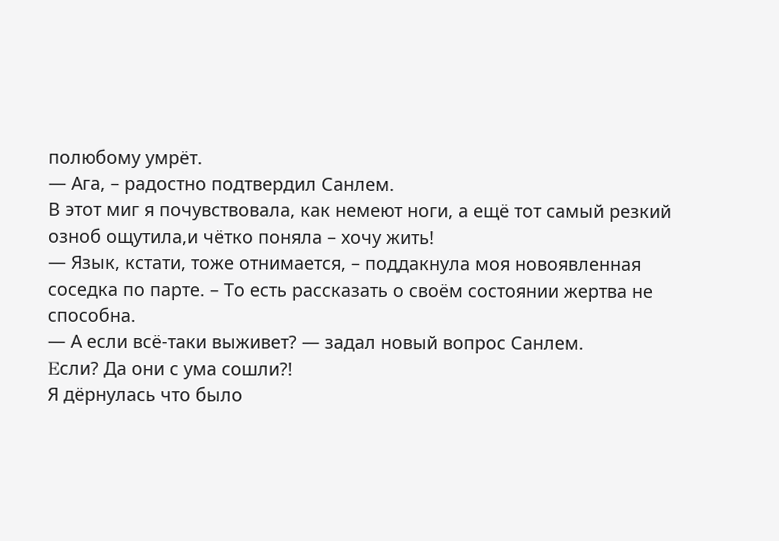полюбому умрёт.
— Ага, – радостно подтвердил Санлем.
В этот миг я почувствовала, как немеют ноги, а ещё тот самый резкий озноб ощутила,и чётко поняла – хочу жить!
— Язык, кстати, тоже отнимается, – поддакнула моя новоявленная соседка по парте. – То есть рассказать о своём состоянии жертва не способна.
— А если всё-таки выживет? — задал новый вопрос Санлем.
Εсли? Да они с ума сошли?!
Я дёрнулась что было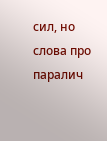сил, но слова про паралич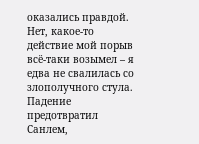оказались правдой. Нет, какое-то действие мой порыв всё-таки возымел – я едва не свалилась со злополучного стула.
Падение предотвратил Санлем,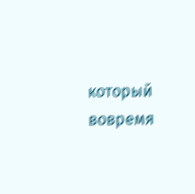который вовремя